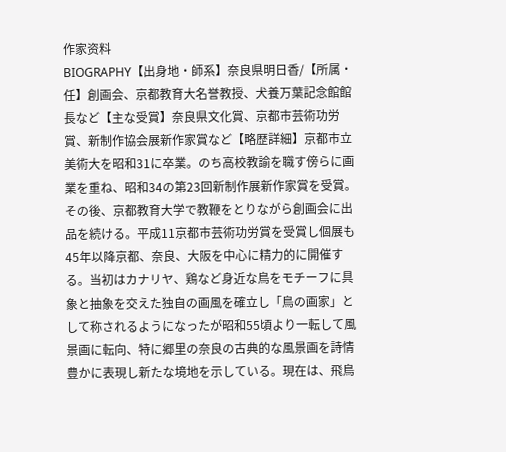作家资料
BIOGRAPHY【出身地・師系】奈良県明日香/【所属・任】創画会、京都教育大名誉教授、犬養万葉記念館館長など【主な受賞】奈良県文化賞、京都市芸術功労賞、新制作協会展新作家賞など【略歴詳細】京都市立美術大を昭和31に卒業。のち高校教諭を職す傍らに画業を重ね、昭和34の第23回新制作展新作家賞を受賞。その後、京都教育大学で教鞭をとりながら創画会に出品を続ける。平成11京都市芸術功労賞を受賞し個展も45年以降京都、奈良、大阪を中心に精力的に開催する。当初はカナリヤ、鶏など身近な鳥をモチーフに具象と抽象を交えた独自の画風を確立し「鳥の画家」として称されるようになったが昭和55頃より一転して風景画に転向、特に郷里の奈良の古典的な風景画を詩情豊かに表現し新たな境地を示している。現在は、飛鳥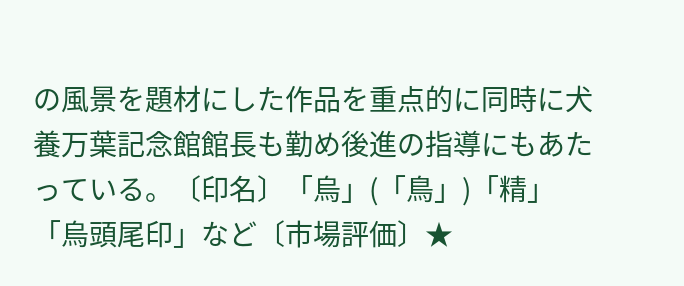の風景を題材にした作品を重点的に同時に犬養万葉記念館館長も勤め後進の指導にもあたっている。〔印名〕「烏」(「鳥」)「精」「烏頭尾印」など〔市場評価〕★